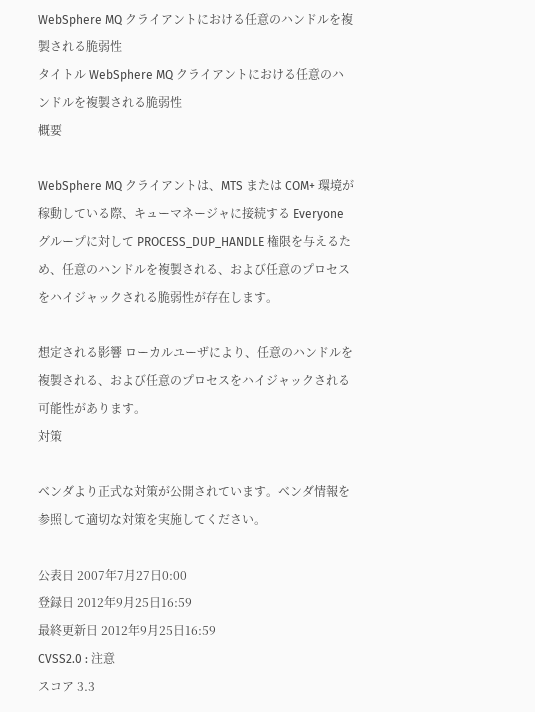WebSphere MQ クライアントにおける任意のハンドルを複製される脆弱性
タイトル WebSphere MQ クライアントにおける任意のハンドルを複製される脆弱性
概要

WebSphere MQ クライアントは、MTS または COM+ 環境が稼動している際、キューマネージャに接続する Everyone グループに対して PROCESS_DUP_HANDLE 権限を与えるため、任意のハンドルを複製される、および任意のプロセスをハイジャックされる脆弱性が存在します。

想定される影響 ローカルユーザにより、任意のハンドルを複製される、および任意のプロセスをハイジャックされる可能性があります。
対策

ベンダより正式な対策が公開されています。ベンダ情報を参照して適切な対策を実施してください。

公表日 2007年7月27日0:00
登録日 2012年9月25日16:59
最終更新日 2012年9月25日16:59
CVSS2.0 : 注意
スコア 3.3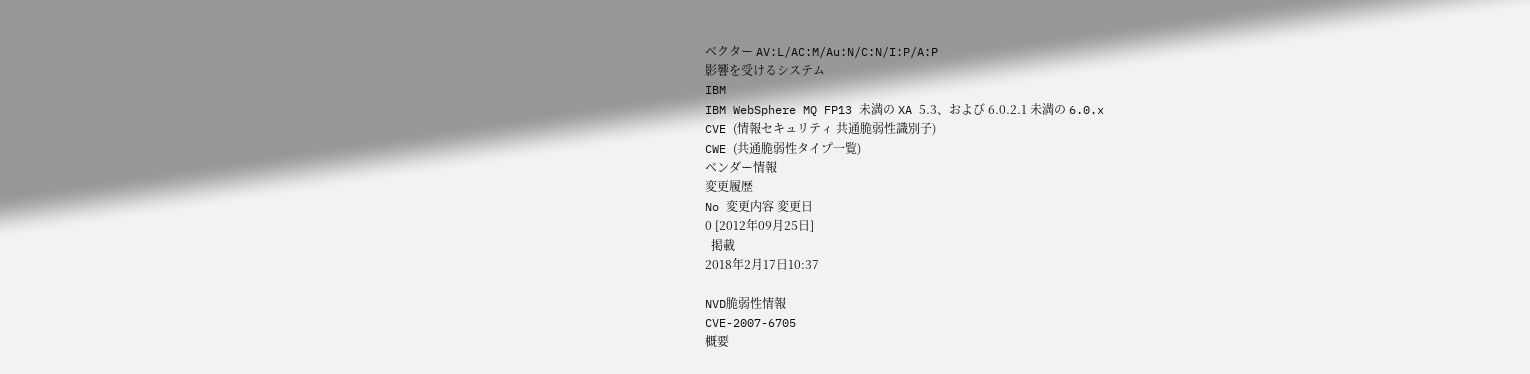ベクター AV:L/AC:M/Au:N/C:N/I:P/A:P
影響を受けるシステム
IBM
IBM WebSphere MQ FP13 未満の XA 5.3、および 6.0.2.1 未満の 6.0.x
CVE (情報セキュリティ 共通脆弱性識別子)
CWE (共通脆弱性タイプ一覧)
ベンダー情報
変更履歴
No 変更内容 変更日
0 [2012年09月25日]
  掲載
2018年2月17日10:37

NVD脆弱性情報
CVE-2007-6705
概要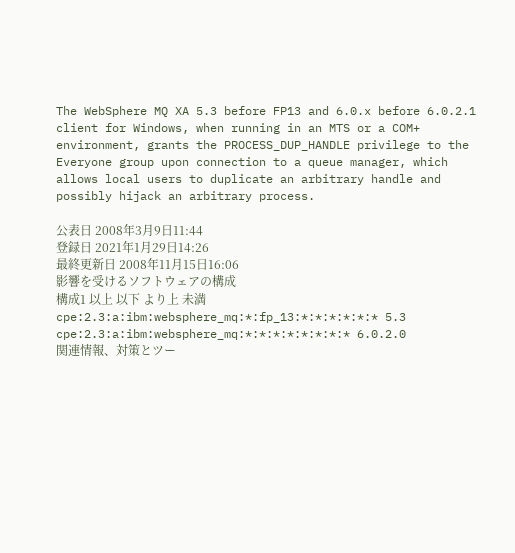The WebSphere MQ XA 5.3 before FP13 and 6.0.x before 6.0.2.1 client for Windows, when running in an MTS or a COM+ environment, grants the PROCESS_DUP_HANDLE privilege to the Everyone group upon connection to a queue manager, which allows local users to duplicate an arbitrary handle and possibly hijack an arbitrary process.

公表日 2008年3月9日11:44
登録日 2021年1月29日14:26
最終更新日 2008年11月15日16:06
影響を受けるソフトウェアの構成
構成1 以上 以下 より上 未満
cpe:2.3:a:ibm:websphere_mq:*:fp_13:*:*:*:*:*:* 5.3
cpe:2.3:a:ibm:websphere_mq:*:*:*:*:*:*:*:* 6.0.2.0
関連情報、対策とツー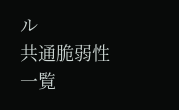ル
共通脆弱性一覧